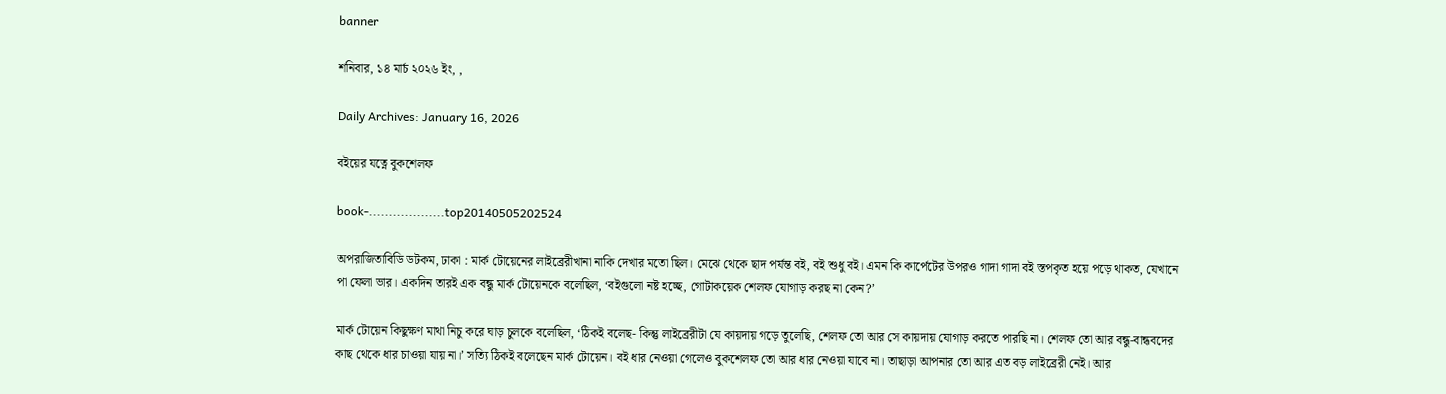banner

শনিবার, ১৪ মার্চ ২০২৬ ইং, ,

Daily Archives: January 16, 2026

বইয়ের যত্নে বুকশেলফ

book-...................top20140505202524

অপরাজিতাবিডি ডটকম, ঢাকা : মার্ক টোয়েনের লাইব্রেরীখানা নাকি দেখার মতো ছিল। মেঝে থেকে ছাদ পর্যন্ত বই, বই শুধু বই। এমন কি কার্পেটের উপরও গাদা গাদা বই স্তপকৃত হয়ে পড়ে থাকত, যেখানে পা ফেলা ভার। একদিন তারই এক বন্ধু মার্ক টোয়েনকে বলেছিল, ‘বইগুলো নষ্ট হচ্ছে, গোটাকয়েক শেলফ যোগাড় করছ না কেন?’

মার্ক টোয়েন কিছুক্ষণ মাথা নিচু করে ঘাড় চুলকে বলেছিল, ‘ঠিকই বলেছ- কিন্তু লাইব্রেরীটা যে কায়দায় গড়ে তুলেছি, শেলফ তো আর সে কায়দায় যোগাড় করতে পারছি না। শেলফ তো আর বন্ধু-বান্ধবদের কাছ থেকে ধার চাওয়া যায় না।’ সত্যি ঠিকই বলেছেন মার্ক টোয়েন। বই ধার নেওয়া গেলেও বুকশেলফ তো আর ধার নেওয়া যাবে না। তাছাড়া আপনার তো আর এত বড় লাইব্রেরী নেই। আর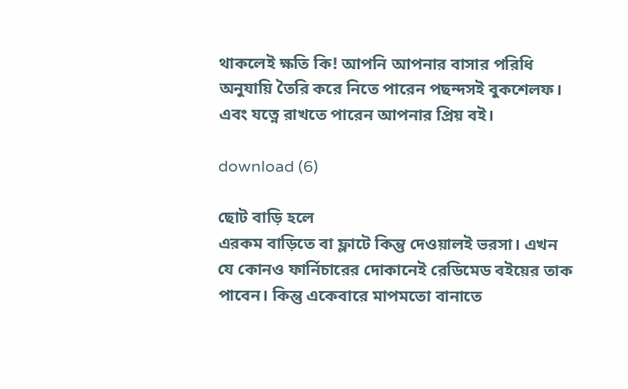থাকলেই ক্ষতি কি! আপনি আপনার বাসার পরিধি অনুযায়ি তৈরি করে নিতে পারেন পছন্দসই বুকশেলফ। এবং যত্নে রাখতে পারেন আপনার প্রিয় বই।

download (6)

ছোট বাড়ি হলে
এরকম বাড়িতে বা ফ্লাটে কিন্তু দেওয়ালই ভরসা। এখন যে কোনও ফার্নিচারের দোকানেই রেডিমেড বইয়ের তাক পাবেন। কিন্তু একেবারে মাপমতো বানাতে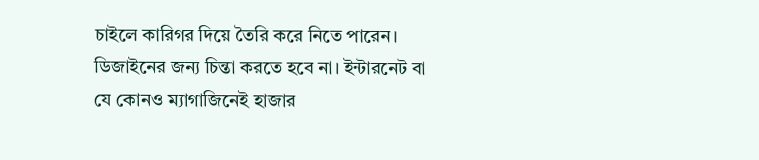চাইলে কারিগর দিয়ে তৈরি করে নিতে পারেন। ডিজাইনের জন্য চিন্তা করতে হবে না। ইন্টারনেট বা যে কোনও ম্যাগাজিনেই হাজার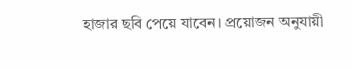হাজার ছবি পেয়ে যাবেন। প্রয়োজন অনুযায়ী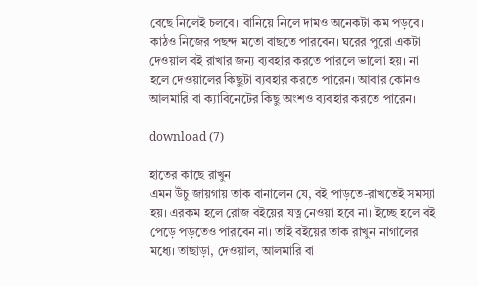বেছে নিলেই চলবে। বানিয়ে নিলে দামও অনেকটা কম পড়বে। কাঠও নিজের পছন্দ মতো বাছতে পারবেন। ঘরের পুরো একটা দেওয়াল বই রাখার জন্য ব্যবহার করতে পারলে ভালো হয়। না হলে দেওয়ালের কিছুটা ব্যবহার করতে পারেন। আবার কোনও আলমারি বা ক্যাবিনেটের কিছু অংশও ব্যবহার করতে পারেন।

download (7)

হাতের কাছে রাখুন
এমন উঁচু জায়গায় তাক বানালেন যে, বই পাড়তে-রাখতেই সমস্যা হয়। এরকম হলে রোজ বইয়ের যত্ন নেওয়া হবে না। ইচ্ছে হলে বই পেড়ে পড়তেও পারবেন না। তাই বইয়ের তাক রাখুন নাগালের মধ্যে। তাছাড়া, দেওয়াল, আলমারি বা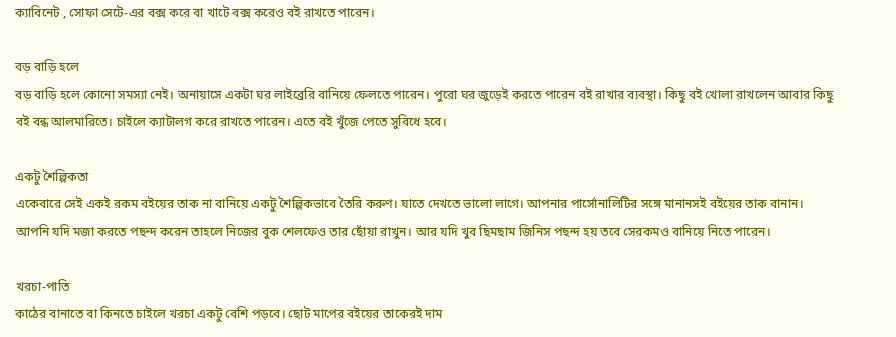ক্যাবিনেট , সোফা সেটে-এর বক্স করে বা খাটে বক্স করেও বই রাখতে পারেন।

বড় বাড়ি হলে
বড় বাড়ি হলে কোনো সমস্যা নেই। অনায়াসে একটা ঘর লাইব্রেরি বানিয়ে ফেলতে পারেন। পুরো ঘর জুড়েই করতে পারেন বই রাখার ব্যবস্থা। কিছু বই খোলা রাখলেন আবার কিছু বই বন্ধ আলমারিতে। চাইলে ক্যাটালগ করে রাখতে পারেন। এতে বই খুঁজে পেতে সুবিধে হবে।

একটু শৈল্পিকতা
একেবারে সেই একই রকম বইয়ের তাক না বানিয়ে একটু শৈল্পিকভাবে তৈরি করুণ। যাতে দেখতে ভালো লাগে। আপনার পার্সোনালিটির সঙ্গে মানানসই বইয়ের তাক বানান। আপনি যদি মজা করতে পছন্দ করেন তাহলে নিজের বুক শেলফেও তার ছোঁয়া রাখুন। আর যদি খুব ছিমছাম জিনিস পছন্দ হয় তবে সেরকমও বানিয়ে নিতে পারেন।

খরচা-পাতি
কাঠের বানাতে বা কিনতে চাইলে খরচা একটু বেশি পড়বে। ছোট মাপের বইয়ের তাকেরই দাম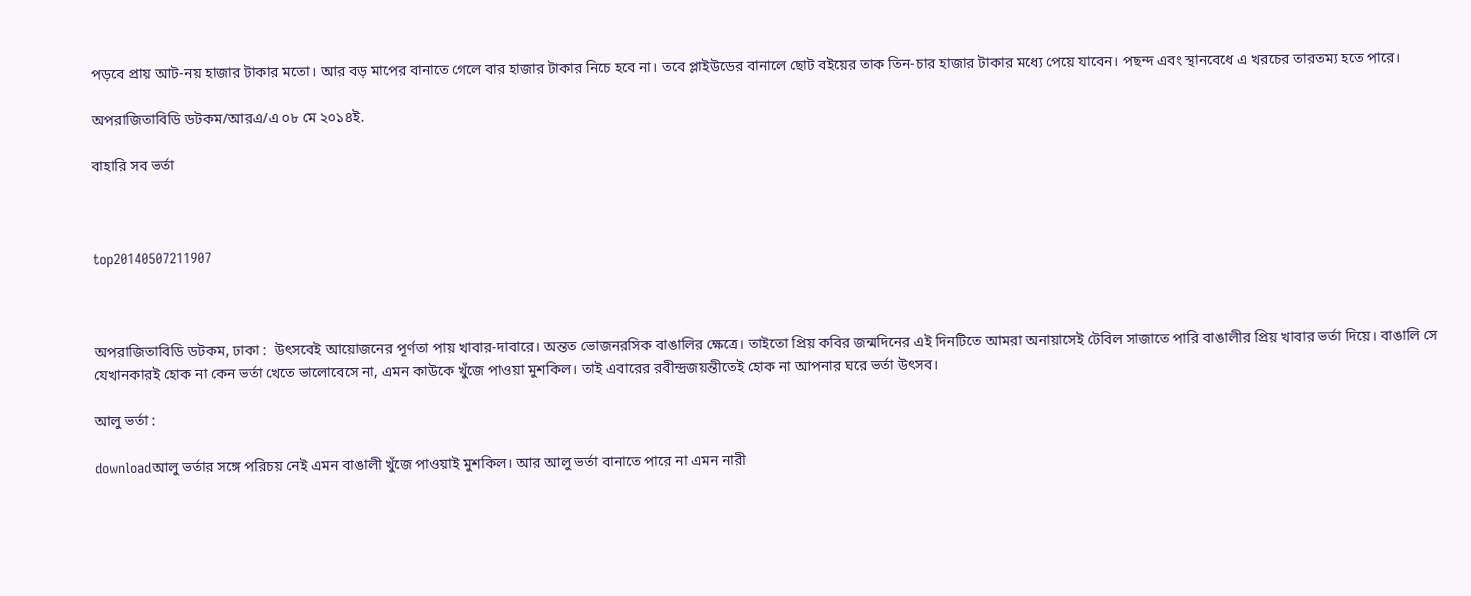পড়বে প্রায় আট-নয় হাজার টাকার মতো। আর বড় মাপের বানাতে গেলে বার হাজার টাকার নিচে হবে না। তবে প্লাইউডের বানালে ছোট বইয়ের তাক তিন-চার হাজার টাকার মধ্যে পেয়ে যাবেন। পছন্দ এবং স্থানবেধে এ খরচের তারতম্য হতে পারে।

অপরাজিতাবিডি ডটকম/আরএ/এ ০৮ মে ২০১৪ই.

বাহারি সব ভর্তা



top20140507211907



অপরাজিতাবিডি ডটকম, ঢাকা :  উৎসবেই আয়োজনের পূর্ণতা পায় খাবার-দাবারে। অন্তত ভোজনরসিক বাঙালির ক্ষেত্রে। তাইতো প্রিয় কবির জন্মদিনের এই দিনটিতে আমরা অনায়াসেই টেবিল সাজাতে পারি বাঙালীর প্রিয় খাবার ভর্তা দিয়ে। বাঙালি সে যেখানকারই হোক না কেন ভর্তা খেতে ভালোবেসে না, এমন কাউকে খুঁজে পাওয়া মুশকিল। তাই এবারের রবীন্দ্রজয়ন্তীতেই হোক না আপনার ঘরে ভর্তা উৎসব।

আলু ভর্তা :

downloadআলু ভর্তার সঙ্গে পরিচয় নেই এমন বাঙালী খুঁজে পাওয়াই মুশকিল। আর আলু ভর্তা বানাতে পারে না এমন নারী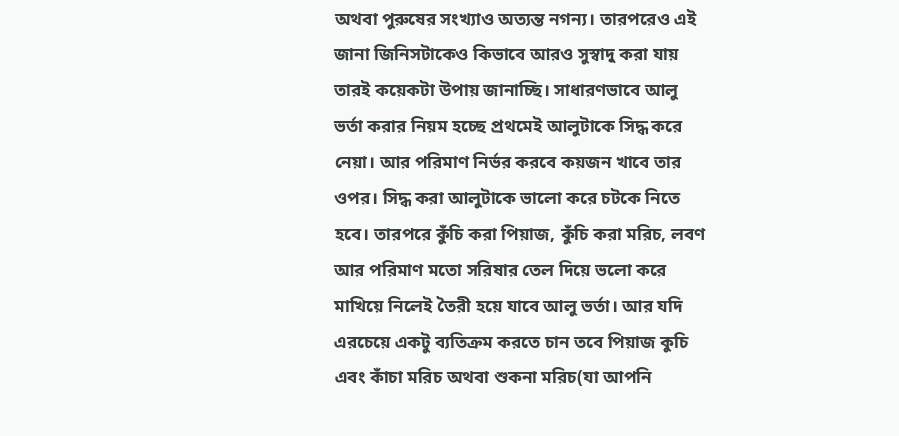অথবা পুরুষের সংখ্যাও অত্যন্ত নগন্য। তারপরেও এই জানা জিনিসটাকেও কিভাবে আরও সুস্বাদু করা যায় তারই কয়েকটা উপায় জানাচ্ছি। সাধারণভাবে আলু ভর্তা করার নিয়ম হচ্ছে প্রথমেই আলুটাকে সিদ্ধ করে নেয়া। আর পরিমাণ নির্ভর করবে কয়জন খাবে তার ওপর। সিদ্ধ করা আলুটাকে ভালো করে চটকে নিতে হবে। তারপরে কুঁচি করা পিয়াজ, কুঁচি করা মরিচ, লবণ আর পরিমাণ মতো সরিষার তেল দিয়ে ভলো করে মাখিয়ে নিলেই তৈরী হয়ে যাবে আলু ভর্তা। আর যদি এরচেয়ে একটু ব্যতিক্রম করতে চান তবে পিয়াজ কুচি এবং কাঁচা মরিচ অথবা শুকনা মরিচ(যা আপনি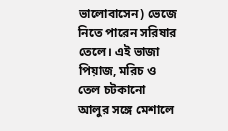ভালোবাসেন) ভেজে নিতে পারেন সরিষার তেলে। এই ভাজা পিয়াজ, মরিচ ও তেল চটকানো আলুর সঙ্গে মেশালে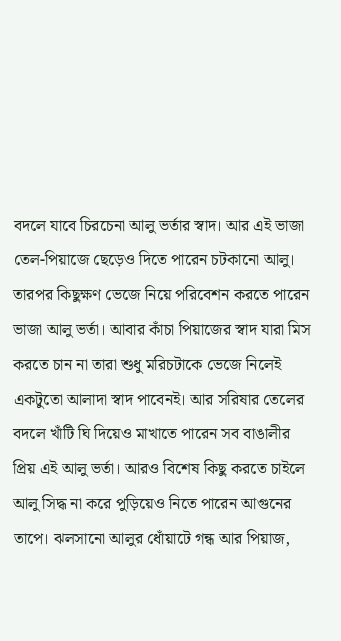বদলে যাবে চিরচেনা আলু ভর্তার স্বাদ। আর এই ভাজা তেল-পিয়াজে ছেড়েও দিতে পারেন চটকানো আলু। তারপর কিছুক্ষণ ভেজে নিয়ে পরিবেশন করতে পারেন ভাজা আলু ভর্তা। আবার কাঁচা পিয়াজের স্বাদ যারা মিস করতে চান না তারা শুধু মরিচটাকে ভেজে নিলেই একটুতো আলাদা স্বাদ পাবেনই। আর সরিষার তেলের বদলে খাঁটি ঘি দিয়েও মাখাতে পারেন সব বাঙালীর প্রিয় এই আলু ভর্তা। আরও বিশেষ কিছু করতে চাইলে আলু সিদ্ধ না করে পুড়িয়েও নিতে পারেন আগুনের তাপে। ঝলসানো আলুর ধোঁয়াটে গন্ধ আর পিয়াজ,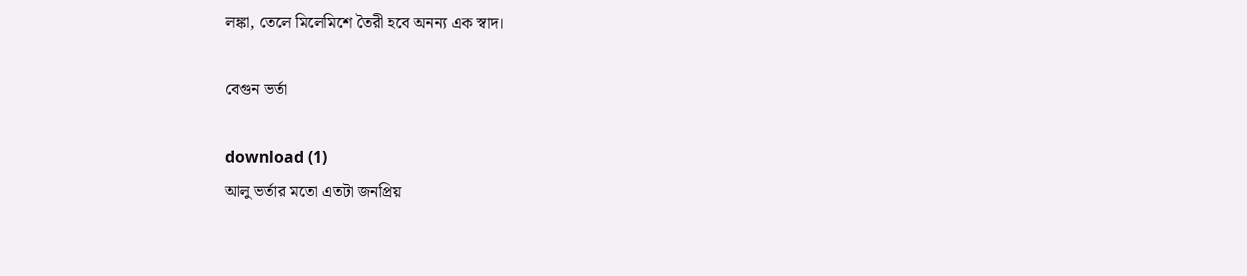লঙ্কা, তেলে মিলেমিশে তৈরী হবে অনন্য এক স্বাদ।

বেগুন ভর্তা

download (1)
আলু ভর্তার মতো এতটা জনপ্রিয়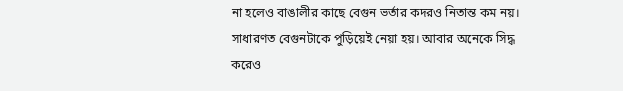না হলেও বাঙালীর কাছে বেগুন ভর্তার কদরও নিতান্ত কম নয়। সাধারণত বেগুনটাকে পুড়িয়েই নেয়া হয়। আবার অনেকে সিদ্ধ করেও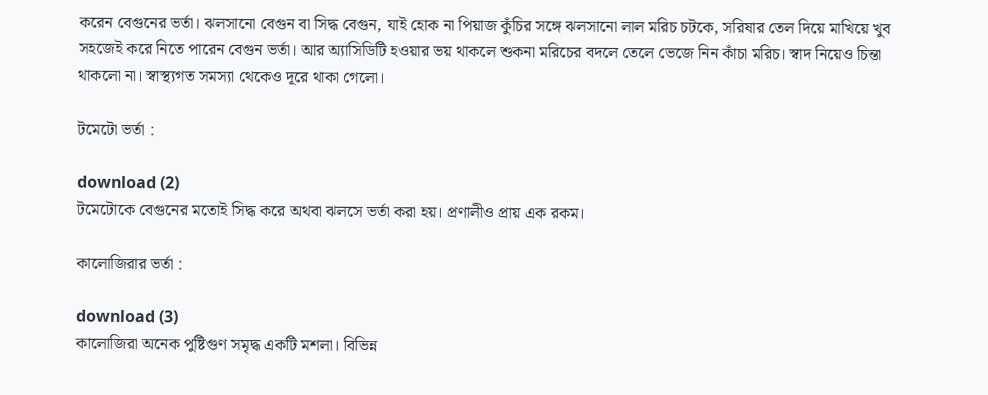করেন বেগুনের ভর্তা। ঝলসানো বেগুন বা সিদ্ধ বেগুন, যাই হোক না পিয়াজ কুঁচির সঙ্গে ঝলসানো লাল মরিচ চটকে, সরিষার তেল দিয়ে মাখিয়ে খুব সহজেই করে নিতে পারেন বেগুন ভর্তা। আর অ্যাসিডিটি হওয়ার ভয় থাকলে শুকনা মরিচের বদলে তেলে ভেজে নিন কাঁচা মরিচ। স্বাদ নিয়েও চিন্তা থাকলো না। স্বাস্থ্যগত সমস্যা থেকেও দূরে থাকা গেলো।

টমেটো ভর্তা :

download (2)
টমেটোকে বেগুনের মতোই সিদ্ধ করে অথবা ঝলসে ভর্তা করা হয়। প্রণালীও প্রায় এক রকম।

কালোজিরার ভর্তা :

download (3)
কালোজিরা অনেক পুষ্টিগুণ সমৃদ্ধ একটি মশলা। বিভিন্ন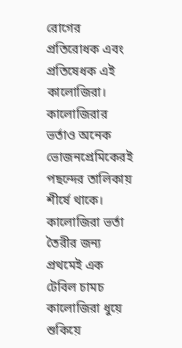রোগের প্রতিরোধক এবং প্রতিষেধক এই কালোজিরা। কালোজিরার ভর্তাও অনেক ভোজনপ্রেমিকেরই পছন্দের তালিকায় শীর্ষে থাকে। কালোজিরা ভর্তা তৈরীর জন্য প্রথমেই এক টেবিল চামচ কালোজিরা ধুয়ে শুকিয়ে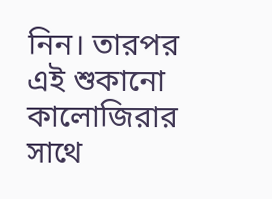নিন। তারপর এই শুকানো কালোজিরার সাথে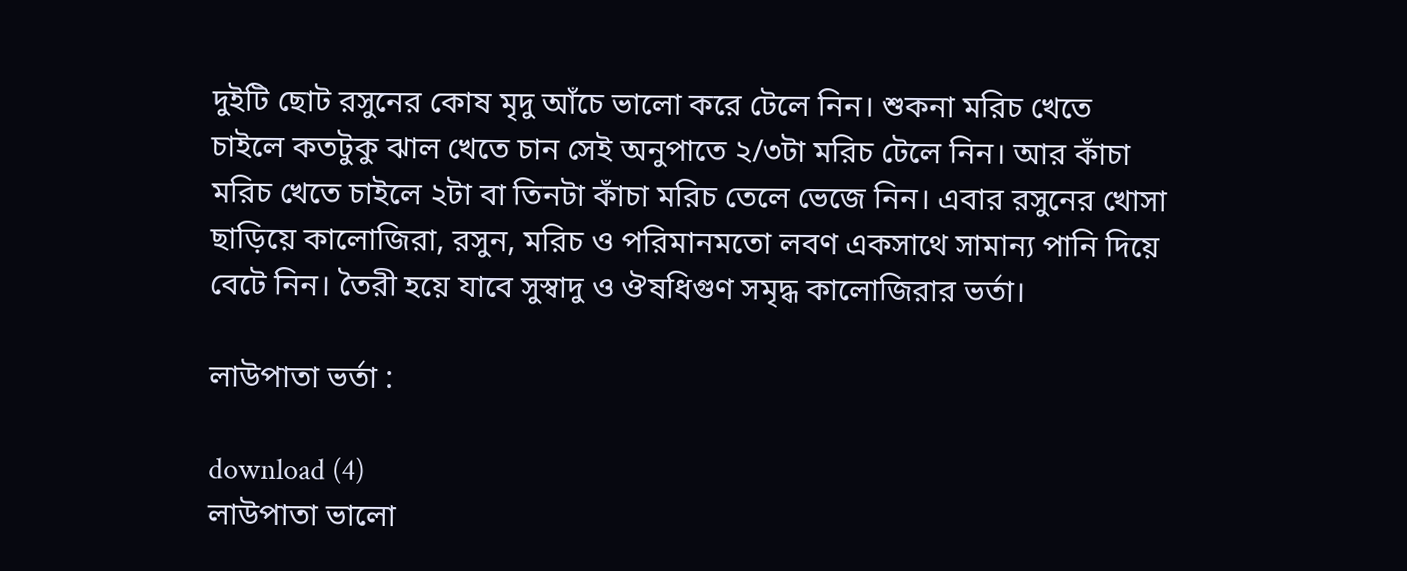দুইটি ছোট রসুনের কোষ মৃদু আঁচে ভালো করে টেলে নিন। শুকনা মরিচ খেতে চাইলে কতটুকু ঝাল খেতে চান সেই অনুপাতে ২/৩টা মরিচ টেলে নিন। আর কাঁচা মরিচ খেতে চাইলে ২টা বা তিনটা কাঁচা মরিচ তেলে ভেজে নিন। এবার রসুনের খোসা ছাড়িয়ে কালোজিরা, রসুন, মরিচ ও পরিমানমতো লবণ একসাথে সামান্য পানি দিয়ে বেটে নিন। তৈরী হয়ে যাবে সুস্বাদু ও ঔষধিগুণ সমৃদ্ধ কালোজিরার ভর্তা।

লাউপাতা ভর্তা :

download (4)
লাউপাতা ভালো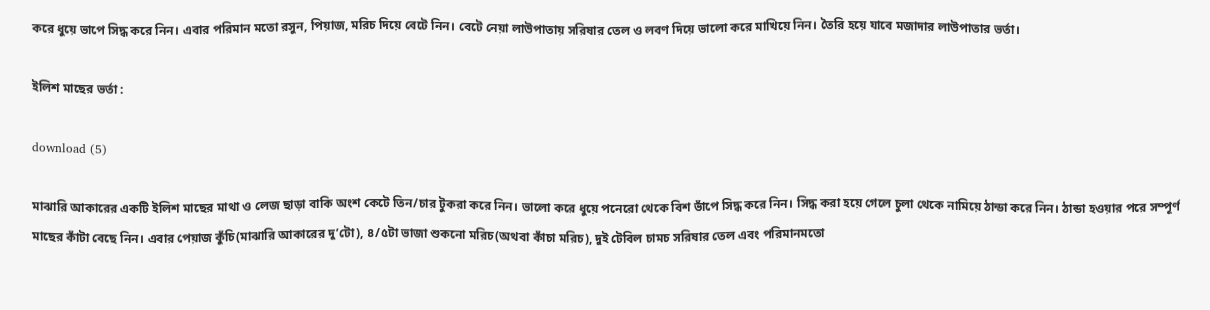করে ধুয়ে ভাপে সিদ্ধ করে নিন। এবার পরিমান মতো রসুন, পিয়াজ, মরিচ দিয়ে বেটে নিন। বেটে নেয়া লাউপাতায় সরিষার তেল ও লবণ দিয়ে ভালো করে মাখিয়ে নিন। তৈরি হয়ে যাবে মজাদার লাউপাতার ভর্তা।

ইলিশ মাছের ভর্তা :

download (5)

মাঝারি আকারের একটি ইলিশ মাছের মাথা ও লেজ ছাড়া বাকি অংশ কেটে তিন/চার টুকরা করে নিন। ভালো করে ধুয়ে পনেরো থেকে বিশ ভাঁপে সিদ্ধ করে নিন। সিদ্ধ করা হয়ে গেলে চুলা থেকে নামিয়ে ঠান্ডা করে নিন। ঠান্ডা হওয়ার পরে সম্পূর্ণ মাছের কাঁটা বেছে নিন। এবার পেয়াজ কুঁচি(মাঝারি আকারের দু’টো), ৪/৫টা ভাজা শুকনো মরিচ(অথবা কাঁচা মরিচ), দুই টেবিল চামচ সরিষার তেল এবং পরিমানমতো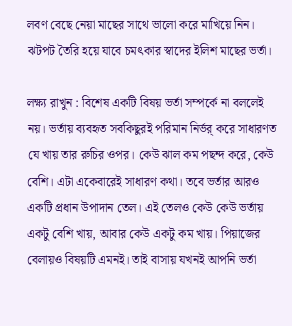লবণ বেছে নেয়া মাছের সাথে ভালো করে মাখিয়ে নিন। ঝটপট তৈরি হয়ে যাবে চমৎকার স্বাদের ইলিশ মাছের ভর্তা।

লক্ষ্য রাখুন : বিশেষ একটি বিষয় ভর্তা সম্পর্কে না বললেই নয়। ভর্তায় ব্যবহৃত সবকিছুরই পরিমান নির্ভর্ করে সাধারণত যে খায় তার রুচির ওপর। কেউ ঝাল কম পছন্দ করে, কেউ বেশি। এটা একেবারেই সাধারণ কথা। তবে ভর্তার আরও একটি প্রধান উপাদান তেল। এই তেলও কেউ কেউ ভর্তায় একটু বেশি খায়, আবার কেউ একটু কম খায়। পিয়াজের বেলায়ও বিষয়টি এমনই। তাই বাসায় যখনই আপনি ভর্তা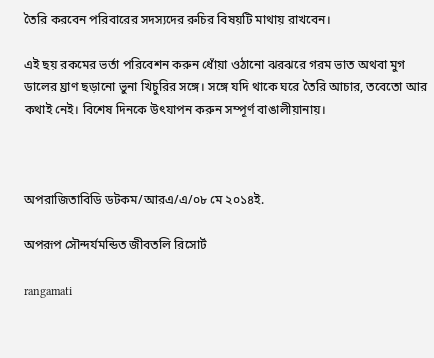তৈরি করবেন পরিবারের সদস্যদের রুচির বিষয়টি মাথায় রাখবেন।

এই ছয় রকমের ভর্তা পরিবেশন করুন ধোঁয়া ওঠানো ঝরঝরে গরম ভাত অথবা মুগ ডালের ঘ্রাণ ছড়ানো ভুনা খিচুরির সঙ্গে। সঙ্গে যদি থাকে ঘরে তৈরি আচার, তবেতো আর কথাই নেই। বিশেষ দিনকে উৎযাপন করুন সম্পূর্ণ বাঙালীয়ানায়।



অপরাজিতাবিডি ডটকম/আরএ/এ/০৮ মে ২০১৪ই.

অপরূপ সৌন্দর্যমন্ডিত জীবতলি রিসোর্ট

rangamati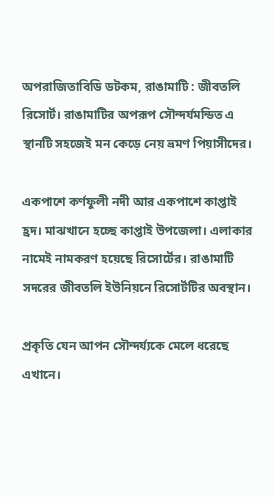অপরাজিতাবিডি ডটকম, রাঙামাটি : জীবতলি রিসোর্ট। রাঙামাটির অপরূপ সৌন্দর্যমন্ডিত এ স্থানটি সহজেই মন কেড়ে নেয় ভ্রমণ পিয়াসীদের।

একপাশে কর্ণফুলী নদী আর একপাশে কাপ্তাই হ্রদ। মাঝখানে হচ্ছে কাপ্তাই উপজেলা। এলাকার নামেই নামকরণ হয়েছে রিসোর্টের। রাঙামাটি সদরের জীবতলি ইউনিয়নে রিসোর্টটির অবস্থান।

প্রকৃতি যেন আপন সৌন্দর্য্যকে মেলে ধরেছে এখানে।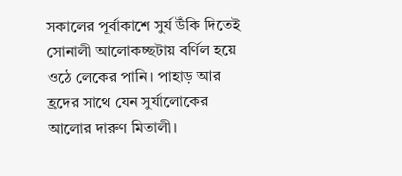সকালের পূর্বাকাশে সুর্য উঁকি দিতেই সোনালী আলোকচ্ছটায় বর্ণিল হয়ে ওঠে লেকের পানি। পাহাড় আর হ্রদের সাথে যেন সুর্যালোকের আলোর দারুণ মিতালী।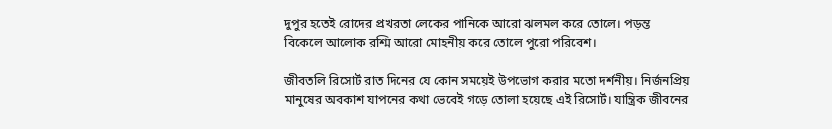দুপুর হতেই রোদের প্রখরতা লেকের পানিকে আরো ঝলমল করে তোলে। পড়ন্ত বিকেলে আলোক রশ্মি আরো মোহনীয় করে তোলে পুরো পরিবেশ।

জীবতলি রিসোর্ট রাত দিনের যে কোন সময়েই উপভোগ করার মতো দর্শনীয়। নির্জনপ্রিয় মানুষের অবকাশ যাপনের কথা ভেবেই গড়ে তোলা হয়েছে এই রিসোর্ট। যান্ত্রিক জীবনের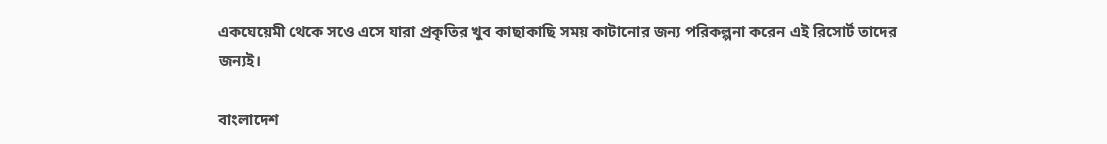একঘেয়েমী থেকে সওে এসে যারা প্রকৃতির খুব কাছাকাছি সময় কাটানোর জন্য পরিকল্পনা করেন এই রিসোর্ট তাদের জন্যই।

বাংলাদেশ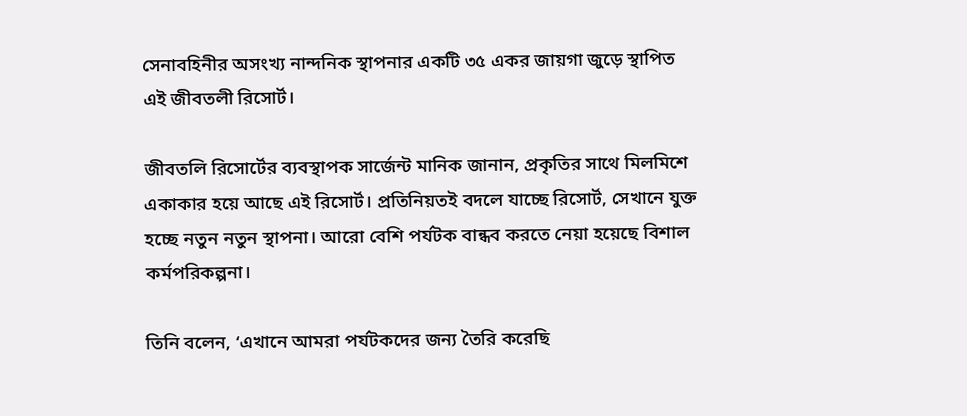সেনাবহিনীর অসংখ্য নান্দনিক স্থাপনার একটি ৩৫ একর জায়গা জুড়ে স্থাপিত এই জীবতলী রিসোর্ট।

জীবতলি রিসোর্টের ব্যবস্থাপক সার্জেন্ট মানিক জানান, প্রকৃতির সাথে মিলমিশে একাকার হয়ে আছে এই রিসোর্ট। প্রতিনিয়তই বদলে যাচ্ছে রিসোর্ট, সেখানে যুক্ত হচ্ছে নতুন নতুন স্থাপনা। আরো বেশি পর্যটক বান্ধব করতে নেয়া হয়েছে বিশাল কর্মপরিকল্পনা।

তিনি বলেন, ‘এখানে আমরা পর্যটকদের জন্য তৈরি করেছি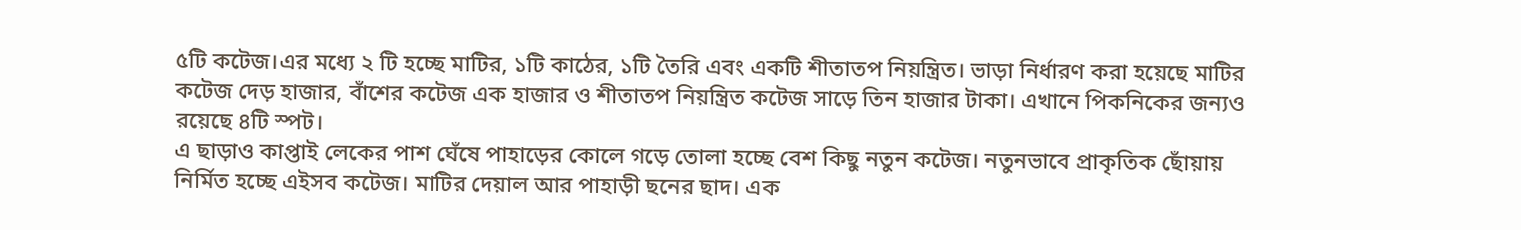৫টি কটেজ।এর মধ্যে ২ টি হচ্ছে মাটির, ১টি কাঠের, ১টি তৈরি এবং একটি শীতাতপ নিয়ন্ত্রিত। ভাড়া নির্ধারণ করা হয়েছে মাটির কটেজ দেড় হাজার, বাঁশের কটেজ এক হাজার ও শীতাতপ নিয়ন্ত্রিত কটেজ সাড়ে তিন হাজার টাকা। এখানে পিকনিকের জন্যও রয়েছে ৪টি স্পট।
এ ছাড়াও কাপ্তাই লেকের পাশ ঘেঁষে পাহাড়ের কোলে গড়ে তোলা হচ্ছে বেশ কিছু নতুন কটেজ। নতুনভাবে প্রাকৃতিক ছোঁয়ায় নির্মিত হচ্ছে এইসব কটেজ। মাটির দেয়াল আর পাহাড়ী ছনের ছাদ। এক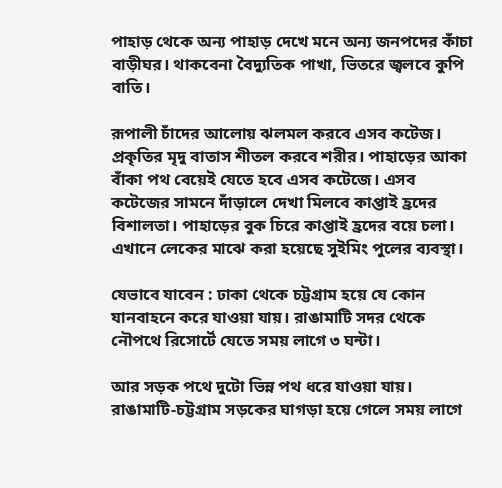পাহাড় থেকে অন্য পাহাড় দেখে মনে অন্য জনপদের কাঁচা বাড়ীঘর। থাকবেনা বৈদ্যুতিক পাখা, ভিতরে জ্বলবে কুপি বাতি।

রূপালী চাঁদের আলোয় ঝলমল করবে এসব কটেজ। প্রকৃতির মৃদু বাতাস শীতল করবে শরীর। পাহাড়ের আকা বাঁকা পথ বেয়েই যেতে হবে এসব কটেজে। এসব কটেজের সামনে দাঁড়ালে দেখা মিলবে কাপ্তাই হ্রদের বিশালতা। পাহাড়ের বুক চিরে কাপ্তাই হ্রদের বয়ে চলা। এখানে লেকের মাঝে করা হয়েছে সুইমিং পুলের ব্যবস্থা।

যেভাবে যাবেন : ঢাকা থেকে চট্টগ্রাম হয়ে যে কোন যানবাহনে করে যাওয়া যায়। রাঙামাটি সদর থেকে নৌপথে রিসোর্টে যেতে সময় লাগে ৩ ঘন্টা।

আর সড়ক পথে দুটো ভিন্ন পথ ধরে যাওয়া যায়। রাঙামাটি-চট্টগ্রাম সড়কের ঘাগড়া হয়ে গেলে সময় লাগে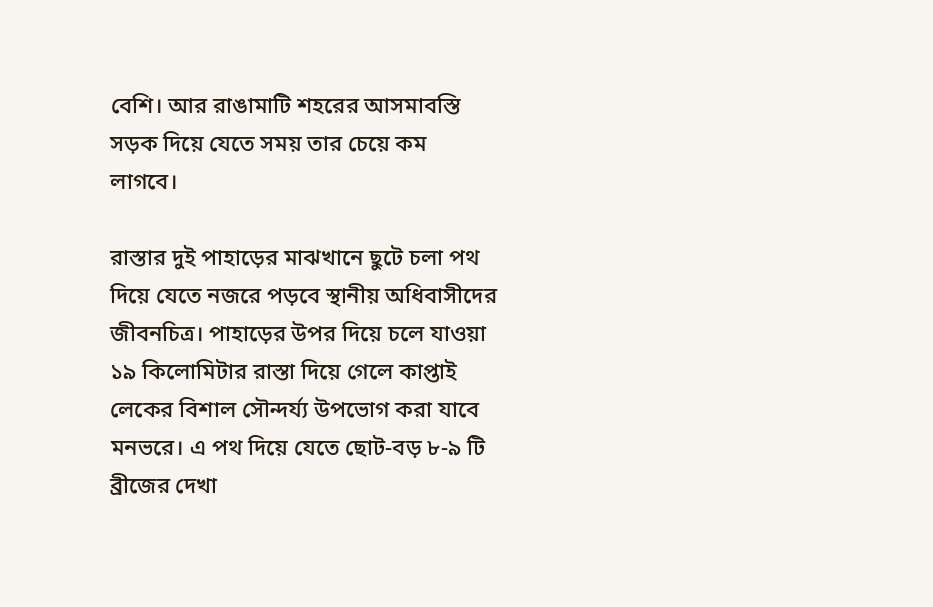বেশি। আর রাঙামাটি শহরের আসমাবস্তি সড়ক দিয়ে যেতে সময় তার চেয়ে কম লাগবে।

রাস্তার দুই পাহাড়ের মাঝখানে ছুটে চলা পথ দিয়ে যেতে নজরে পড়বে স্থানীয় অধিবাসীদের জীবনচিত্র। পাহাড়ের উপর দিয়ে চলে যাওয়া ১৯ কিলোমিটার রাস্তা দিয়ে গেলে কাপ্তাই লেকের বিশাল সৌন্দর্য্য উপভোগ করা যাবে মনভরে। এ পথ দিয়ে যেতে ছোট-বড় ৮-৯ টি ব্রীজের দেখা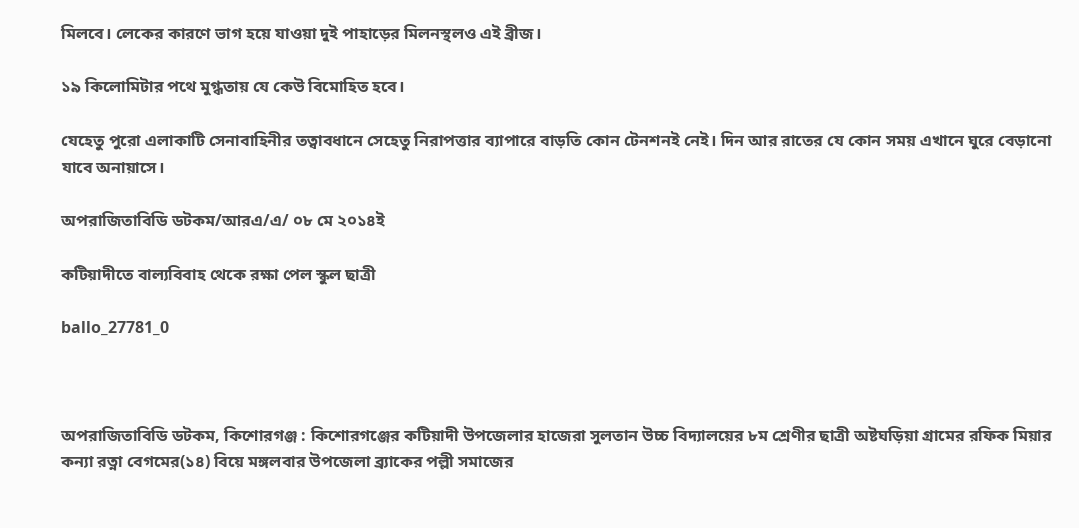মিলবে। লেকের কারণে ভাগ হয়ে যাওয়া দুই পাহাড়ের মিলনস্থলও এই ব্রীজ।

১৯ কিলোমিটার পথে মুগ্ধতায় যে কেউ বিমোহিত হবে।

যেহেতু পুরো এলাকাটি সেনাবাহিনীর তত্বাবধানে সেহেতু নিরাপত্তার ব্যাপারে বাড়তি কোন টেনশনই নেই। দিন আর রাতের যে কোন সময় এখানে ঘুরে বেড়ানো যাবে অনায়াসে।

অপরাজিতাবিডি ডটকম/আরএ/এ/ ০৮ মে ২০১৪ই

কটিয়াদীতে বাল্যবিবাহ থেকে রক্ষা পেল স্কুল ছাত্রী

ballo_27781_0



অপরাজিতাবিডি ডটকম, কিশোরগঞ্জ : কিশোরগঞ্জের কটিয়াদী উপজেলার হাজেরা সুলতান উচ্চ বিদ্যালয়ের ৮ম শ্রেণীর ছাত্রী অষ্টঘড়িয়া গ্রামের রফিক মিয়ার কন্যা রত্না বেগমের(১৪) বিয়ে মঙ্গলবার উপজেলা ব্র্যাকের পল্লী সমাজের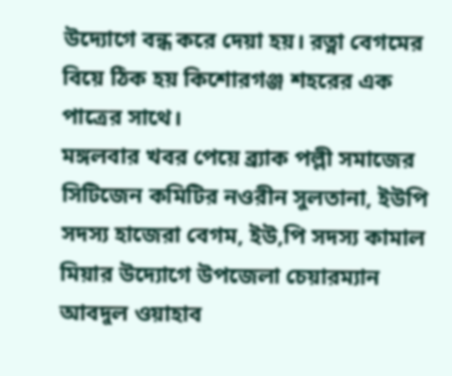উদ্যোগে বন্ধ করে দেয়া হয়। রত্না বেগমের বিয়ে ঠিক হয় কিশোরগঞ্জ শহরের এক পাত্রের সাথে।
মঙ্গলবার খবর পেয়ে ব্র্যাক পল্লী সমাজের সিটিজেন কমিটির নওরীন সুলতানা, ইউপি সদস্য হাজেরা বেগম, ইউ,পি সদস্য কামাল মিয়ার উদ্যোগে উপজেলা চেয়ারম্যান আবদুল ওয়াহাব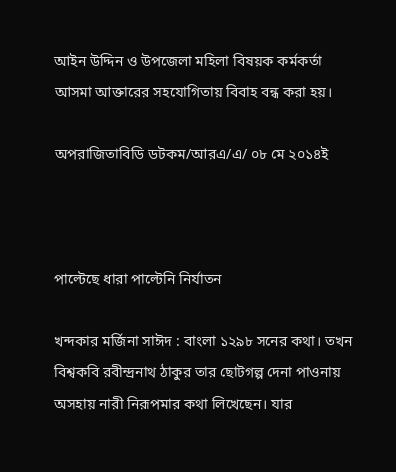আইন উদ্দিন ও উপজেলা মহিলা বিষয়ক কর্মকর্তা আসমা আক্তারের সহযোগিতায় বিবাহ বন্ধ করা হয়।

অপরাজিতাবিডি ডটকম/আরএ/এ/ ০৮ মে ২০১৪ই



পাল্টেছে ধারা পাল্টেনি নির্যাতন

খন্দকার মর্জিনা সাঈদ : বাংলা ১২৯৮ সনের কথা। তখন বিশ্বকবি রবীন্দ্রনাথ ঠাকুর তার ছোটগল্প দেনা পাওনায় অসহায় নারী নিরূপমার কথা লিখেছেন। যার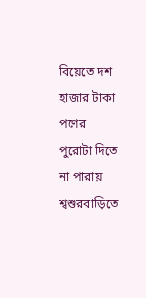বিয়েতে দশ হাজার টাকা পণের পুরোটা দিতে না পারায় শ্বশুরবাড়িতে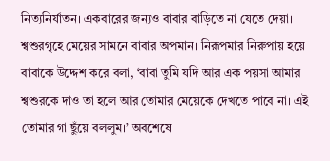নিত্যনির্যাতন। একবারের জন্যও বাবার বাড়িতে না যেতে দেয়া। শ্বশুরগৃহে মেয়ের সামনে বাবার অপমান। নিরূপমার নিরুপায় হয়ে বাবাকে উদ্দেশ করে বলা, ‘বাবা তুমি যদি আর এক পয়সা আমার শ্বশুরকে দাও তা হলে আর তোমার মেয়েকে দেখতে পাবে না। এই তোমার গা ছুঁয়ে বললুম।’ অবশেষে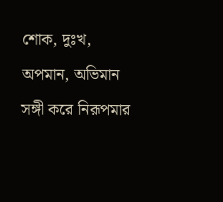শোক, দুঃখ, অপমান, অভিমান সঙ্গী করে নিরূপমার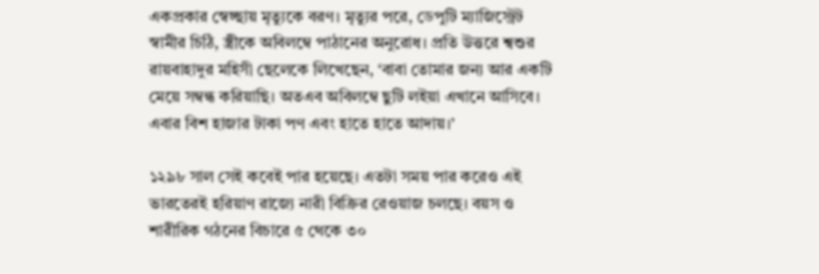একপ্রকার স্বেচ্ছায় মৃত্যুকে বরণ। মৃত্যুর পরে, ডেপুটি ম্যাজিস্ট্রেট স্বামীর চিঠি, স্ত্রীকে অবিলম্বে পাঠানের অনুরোধ। প্রতি উত্তরে শ্বশুর রায়বাহাদুর মহিসী ছেলেকে লিখেছেন, ‘বাবা তোমার জন্য আর একটি মেয়ে সম্বন্ধ করিয়াছি। অতএব অবিলম্বে ছুটি লইয়া এখানে আসিবে। এবার বিশ হাজার টাকা পণ এবং হাতে হাতে আদায়।’

১২৯৮ সাল সেই কবেই পার হয়েছে। এতটা সময় পার করেও এই ভারতেরই হরিয়াণ রাজ্যে নারী বিক্রির রেওয়াজ চলছে। বয়স ও শারীরিক গঠনের বিচারে ৫ থেকে ৩০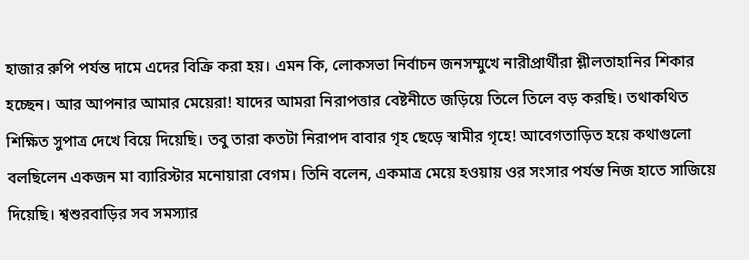হাজার রুপি পর্যন্ত দামে এদের বিক্রি করা হয়। এমন কি, লোকসভা নির্বাচন জনসম্মুখে নারীপ্রার্থীরা শ্লীলতাহানির শিকার হচ্ছেন। আর আপনার আমার মেয়েরা! যাদের আমরা নিরাপত্তার বেষ্টনীতে জড়িয়ে তিলে তিলে বড় করছি। তথাকথিত শিক্ষিত সুপাত্র দেখে বিয়ে দিয়েছি। তবু তারা কতটা নিরাপদ বাবার গৃহ ছেড়ে স্বামীর গৃহে! আবেগতাড়িত হয়ে কথাগুলো বলছিলেন একজন মা ব্যারিস্টার মনোয়ারা বেগম। তিনি বলেন, একমাত্র মেয়ে হওয়ায় ওর সংসার পর্যন্ত নিজ হাতে সাজিয়ে দিয়েছি। শ্বশুরবাড়ির সব সমস্যার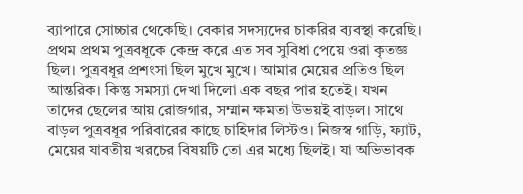ব্যাপারে সোচ্চার থেকেছি। বেকার সদস্যদের চাকরির ব্যবস্থা করেছি।
প্রথম প্রথম পুত্রবধূকে কেন্দ্র করে এত সব সুবিধা পেয়ে ওরা কৃতজ্ঞ ছিল। পুত্রবধূর প্রশংসা ছিল মুখে মুখে। আমার মেয়ের প্রতিও ছিল আন্তরিক। কিন্তু সমস্যা দেখা দিলো এক বছর পার হতেই। যখন তাদের ছেলের আয় রোজগার, সম্মান ক্ষমতা উভয়ই বাড়ল। সাথে বাড়ল পুত্রবধূর পরিবারের কাছে চাহিদার লিস্টও। নিজস্ব গাড়ি, ফ্যাট, মেয়ের যাবতীয় খরচের বিষয়টি তো এর মধ্যে ছিলই। যা অভিভাবক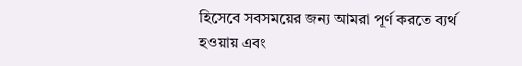হিসেবে সবসময়ের জন্য আমরা পূর্ণ করতে ব্যর্থ হওয়ায় এবং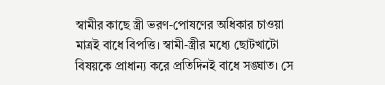স্বামীর কাছে স্ত্রী ভরণ-পোষণের অধিকার চাওয়া মাত্রই বাধে বিপত্তি। স্বামী-স্ত্রীর মধ্যে ছোটখাটো বিষয়কে প্রাধান্য করে প্রতিদিনই বাধে সঙ্ঘাত। সে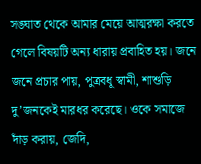সঙ্ঘাত থেকে আমার মেয়ে আত্মরক্ষা করতে গেলে বিষয়টি অন্য ধারায় প্রবাহিত হয়। জনে জনে প্রচার পায়, পুত্রবধূ স্বামী, শাশুড়ি দু’জনকেই মারধর করেছে। ওকে সমাজে দাঁড় করায়, জেদি,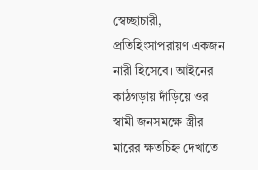স্বেচ্ছাচারী, প্রতিহিংসাপরায়ণ একজন নারী হিসেবে। আইনের কাঠগড়ায় দাঁড়িয়ে ওর স্বামী জনসমক্ষে স্ত্রীর মারের ক্ষতচিহ্ন দেখাতে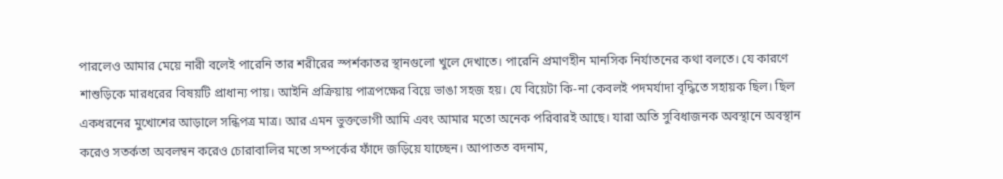পারলেও আমার মেয়ে নারী বলেই পারেনি তার শরীরের স্পর্শকাতর স্থানগুলো খুলে দেখাতে। পারেনি প্রমাণহীন মানসিক নির্যাতনের কথা বলতে। যে কারণে শাশুড়িকে মারধরের বিষয়টি প্রাধান্য পায়। আইনি প্রক্রিয়ায় পাত্রপক্ষের বিয়ে ভাঙা সহজ হয়। যে বিয়েটা কি-না কেবলই পদমর্যাদা বৃদ্ধিতে সহায়ক ছিল। ছিল একধরনের মুখোশের আড়ালে সন্ধিপত্র মাত্র। আর এমন ভুক্তভোগী আমি এবং আমার মতো অনেক পরিবারই আছে। যারা অতি সুবিধাজনক অবস্থানে অবস্থান করেও সতর্কতা অবলম্বন করেও চোরাবালির মতো সম্পর্কের ফাঁদে জড়িয়ে যাচ্ছেন। আপাতত বদনাম,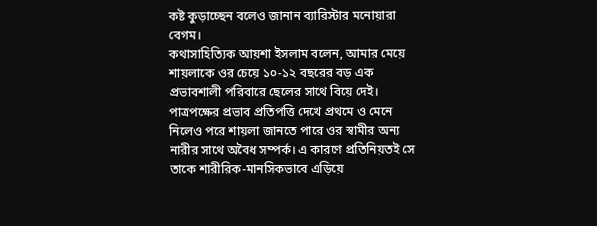কষ্ট কুড়াচ্ছেন বলেও জানান ব্যারিস্টার মনোয়ারা বেগম।
কথাসাহিত্যিক আয়শা ইসলাম বলেন, আমার মেয়ে শায়লাকে ওর চেয়ে ১০-১২ বছরের বড় এক প্রভাবশালী পরিবারে ছেলের সাথে বিয়ে দেই। পাত্রপক্ষের প্রভাব প্রতিপত্তি দেখে প্রথমে ও মেনে নিলেও পরে শায়লা জানতে পারে ওর স্বামীর অন্য নারীর সাথে অবৈধ সম্পর্ক। এ কারণে প্রতিনিয়তই সে তাকে শারীরিক-মানসিকভাবে এড়িয়ে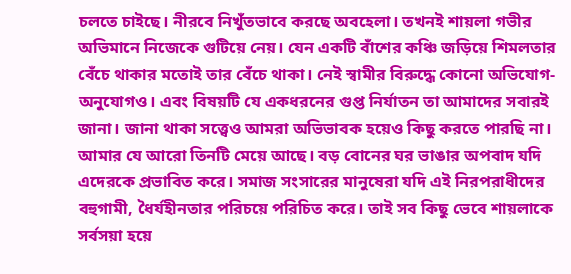চলতে চাইছে। নীরবে নিখুঁতভাবে করছে অবহেলা। তখনই শায়লা গভীর অভিমানে নিজেকে গুটিয়ে নেয়। যেন একটি বাঁশের কঞ্চি জড়িয়ে শিমলতার বেঁচে থাকার মতোই তার বেঁচে থাকা। নেই স্বামীর বিরুদ্ধে কোনো অভিযোগ-অনুযোগও। এবং বিষয়টি যে একধরনের গুপ্ত নির্যাতন তা আমাদের সবারই জানা। জানা থাকা সত্ত্বেও আমরা অভিভাবক হয়েও কিছু করতে পারছি না। আমার যে আরো তিনটি মেয়ে আছে। বড় বোনের ঘর ভাঙার অপবাদ যদি এদেরকে প্রভাবিত করে। সমাজ সংসারের মানুষেরা যদি এই নিরপরাধীদের বহুগামী, ধৈর্যহীনতার পরিচয়ে পরিচিত করে। তাই সব কিছু ভেবে শায়লাকে সর্বসয়া হয়ে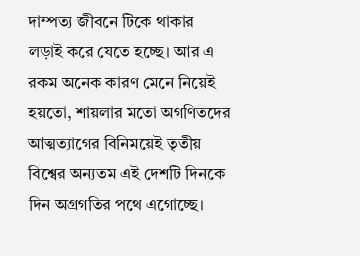দাম্পত্য জীবনে টিকে থাকার লড়াই করে যেতে হচ্ছে। আর এ রকম অনেক কারণ মেনে নিয়েই হয়তো, শায়লার মতো অগণিতদের আত্মত্যাগের বিনিময়েই তৃতীয় বিশ্বের অন্যতম এই দেশটি দিনকে দিন অগ্রগতির পথে এগোচ্ছে।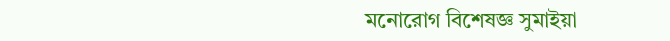মনোরোগ বিশেষজ্ঞ সুমাইয়া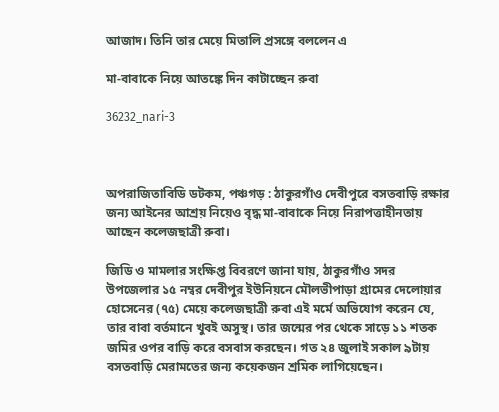আজাদ। তিনি তার মেয়ে মিতালি প্রসঙ্গে বললেন এ

মা-বাবাকে নিয়ে আতঙ্কে দিন কাটাচ্ছেন রুবা

36232_nari-3



অপরাজিতাবিডি ডটকম, পঞ্চগড় : ঠাকুরগাঁও দেবীপুরে বসতবাড়ি রক্ষার জন্য আইনের আশ্রয় নিয়েও বৃদ্ধ মা-বাবাকে নিয়ে নিরাপত্তাহীনতায় আছেন কলেজছাত্রী রুবা।

জিডি ও মামলার সংক্ষিপ্ত বিবরণে জানা যায়, ঠাকুরগাঁও সদর উপজেলার ১৫ নম্বর দেবীপুর ইউনিয়নে মৌলভীপাড়া গ্রামের দেলোয়ার হোসেনের (৭৫) মেয়ে কলেজছাত্রী রুবা এই মর্মে অভিযোগ করেন যে, তার বাবা বর্তমানে খুবই অসুস্থ। তার জন্মের পর থেকে সাড়ে ১১ শতক জমির ওপর বাড়ি করে বসবাস করছেন। গত ২৪ জুলাই সকাল ৯টায় বসতবাড়ি মেরামতের জন্য কয়েকজন শ্রমিক লাগিয়েছেন।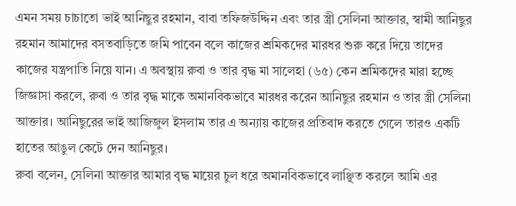এমন সময় চাচাতো ভাই আনিছুর রহমান, বাবা তফিজউদ্দিন এবং তার স্ত্রী সেলিনা আক্তার, স্বামী আনিছুর রহমান আমাদের বসতবাড়িতে জমি পাবেন বলে কাজের শ্রমিকদের মারধর শুরু করে দিয়ে তাদের কাজের যন্ত্রপাতি নিয়ে যান। এ অবস্থায় রুবা ও তার বৃদ্ধ মা সালেহা (৬৫) কেন শ্রমিকদের মারা হচ্ছে জিজ্ঞাসা করলে, রুবা ও তার বৃদ্ধ মাকে অমানবিকভাবে মারধর করেন আনিছুর রহমান ও তার স্ত্রী সেলিনা আক্তার। আনিছুরের ভাই আজিজুল ইসলাম তার এ অন্যায় কাজের প্রতিবাদ করতে গেলে তারও একটি হাতের আঙুল কেটে দেন আনিছুর।
রুবা বলেন, সেলিনা আক্তার আমার বৃদ্ধ মায়ের চুল ধরে অমানবিকভাবে লাঞ্ছিত করলে আমি এর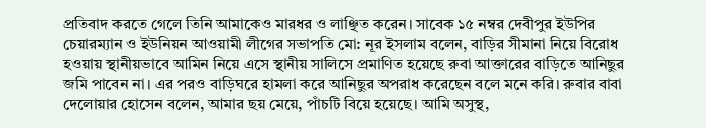প্রতিবাদ করতে গেলে তিনি আমাকেও মারধর ও লাঞ্ছিত করেন। সাবেক ১৫ নম্বর দেবীপুর ইউপির চেয়ারম্যান ও ইউনিয়ন আওয়ামী লীগের সভাপতি মো: নূর ইসলাম বলেন, বাড়ির সীমানা নিয়ে বিরোধ হওয়ায় স্থানীয়ভাবে আমিন নিয়ে এসে স্থানীয় সালিসে প্রমাণিত হয়েছে রুবা আক্তারের বাড়িতে আনিছুর জমি পাবেন না। এর পরও বাড়িঘরে হামলা করে আনিছুর অপরাধ করেছেন বলে মনে করি। রুবার বাবা দেলোয়ার হোসেন বলেন, আমার ছয় মেয়ে, পাঁচটি বিয়ে হয়েছে। আমি অসুস্থ,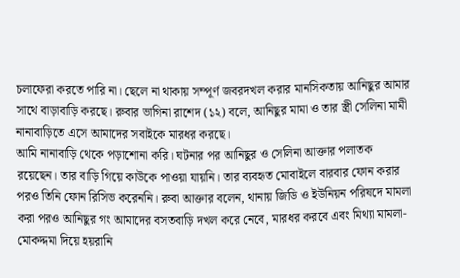চলাফেরা করতে পারি না। ছেলে না থাকায় সম্পূর্ণ জবরদখল করার মানসিকতায় আনিছুর আমার সাথে বাড়াবাড়ি করছে। রুবার ভাগিনা রাশেদ (১২) বলে, আনিছুর মামা ও তার স্ত্রী সেলিনা মামী নানাবাড়িতে এসে আমাদের সবাইকে মারধর করছে।
আমি নানাবাড়ি থেকে পড়াশোনা করি। ঘটনার পর আনিছুর ও সেলিনা আক্তার পলাতক রয়েছেন। তার বাড়ি গিয়ে কাউকে পাওয়া যায়নি। তার ব্যবহৃত মোবাইলে বারবার ফোন করার পরও তিনি ফোন রিসিভ করেননি। রুবা আক্তার বলেন, থানায় জিডি ও ইউনিয়ন পরিষদে মামলা করা পরও আনিছুর গং আমাদের বসতবাড়ি দখল করে নেবে, মারধর করবে এবং মিথ্যা মামলা-মোকদ্দমা দিয়ে হয়রানি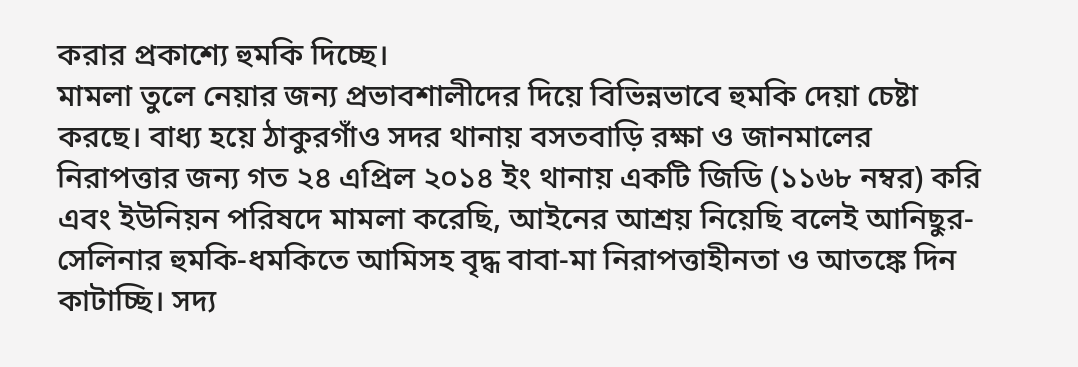করার প্রকাশ্যে হুমকি দিচ্ছে।
মামলা তুলে নেয়ার জন্য প্রভাবশালীদের দিয়ে বিভিন্নভাবে হুমকি দেয়া চেষ্টা করছে। বাধ্য হয়ে ঠাকুরগাঁও সদর থানায় বসতবাড়ি রক্ষা ও জানমালের নিরাপত্তার জন্য গত ২৪ এপ্রিল ২০১৪ ইং থানায় একটি জিডি (১১৬৮ নম্বর) করি এবং ইউনিয়ন পরিষদে মামলা করেছি, আইনের আশ্রয় নিয়েছি বলেই আনিছুর-সেলিনার হুমকি-ধমকিতে আমিসহ বৃদ্ধ বাবা-মা নিরাপত্তাহীনতা ও আতঙ্কে দিন কাটাচ্ছি। সদ্য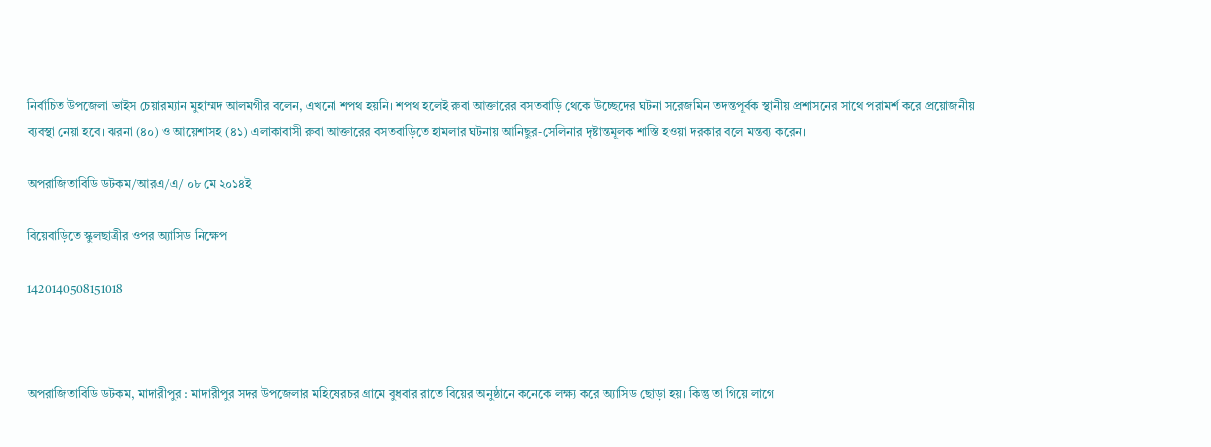নির্বাচিত উপজেলা ভাইস চেয়ারম্যান মুহাম্মদ আলমগীর বলেন, এখনো শপথ হয়নি। শপথ হলেই রুবা আক্তারের বসতবাড়ি থেকে উচ্ছেদের ঘটনা সরেজমিন তদন্তপূর্বক স্থানীয় প্রশাসনের সাথে পরামর্শ করে প্রয়োজনীয় ব্যবস্থা নেয়া হবে। ঝরনা (৪০) ও আয়েশাসহ (৪১) এলাকাবাসী রুবা আক্তারের বসতবাড়িতে হামলার ঘটনায় আনিছুর-সেলিনার দৃষ্টান্তমূলক শাস্তি হওয়া দরকার বলে মন্তব্য করেন।

অপরাজিতাবিডি ডটকম/আরএ/এ/ ০৮ মে ২০১৪ই

বিয়েবাড়িতে স্কুলছাত্রীর ওপর অ্যাসিড নিক্ষেপ

1420140508151018



অপরাজিতাবিডি ডটকম, মাদারীপুর : মাদারীপুর সদর উপজেলার মহিষেরচর গ্রামে বুধবার রাতে বিয়ের অনুষ্ঠানে কনেকে লক্ষ্য করে অ্যাসিড ছোড়া হয়। কিন্তু তা গিয়ে লাগে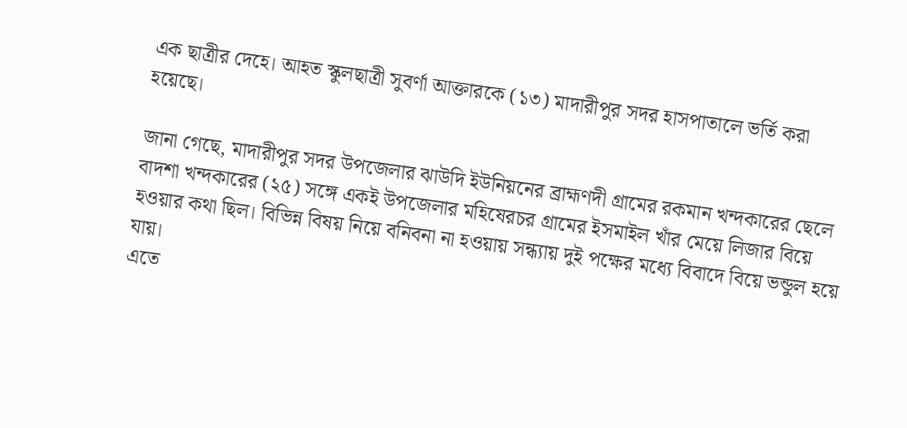এক ছাত্রীর দেহে। আহত স্কুলছাত্রী সুবর্ণা আক্তারকে (১৩) মাদারীপুর সদর হাসপাতালে ভর্তি করা হয়েছে।

জানা গেছে, মাদারীপুর সদর উপজেলার ঝাউদি ইউনিয়নের ব্রাহ্মণদী গ্রামের রকমান খন্দকারের ছেলে বাদশা খন্দকারের (২৫) সঙ্গে একই উপজেলার মহিষেরচর গ্রামের ইসমাইল খাঁর মেয়ে লিজার বিয়ে হওয়ার কথা ছিল। বিভিন্ন বিষয় নিয়ে বনিবনা না হওয়ায় সন্ধ্যায় দুই পক্ষের মধ্যে বিবাদে বিয়ে ভন্ডুল হয়ে যায়।
এতে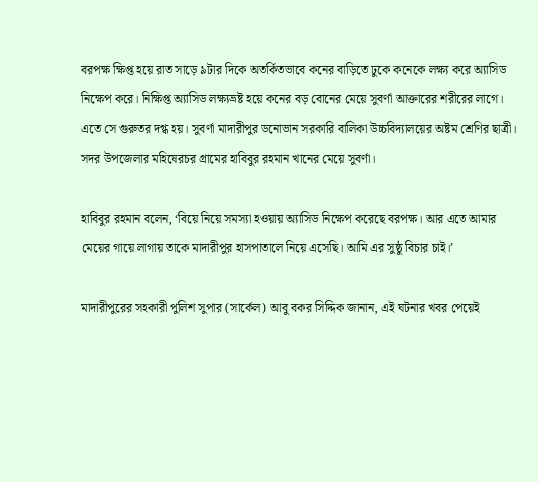বরপক্ষ ক্ষিপ্ত হয়ে রাত সাড়ে ৯টার দিকে অতর্কিতভাবে কনের বাড়িতে ঢুকে কনেকে লক্ষ্য করে অ্যাসিড নিক্ষেপ করে। নিক্ষিপ্ত অ্যাসিড লক্ষ্যভ্রষ্ট হয়ে কনের বড় বোনের মেয়ে সুবর্ণা আক্তারের শরীরের লাগে। এতে সে গুরুতর দগ্ধ হয়। সুবর্ণা মাদারীপুর ডনোভান সরকারি বালিকা উচ্চবিদ্যালয়ের অষ্টম শ্রেণির ছাত্রী। সদর উপজেলার মহিষেরচর গ্রামের হাবিবুর রহমান খানের মেয়ে সুবর্ণা।

হাবিবুর রহমান বলেন, ‘বিয়ে নিয়ে সমস্যা হওয়ায় অ্যাসিড নিক্ষেপ করেছে বরপক্ষ। আর এতে আমার মেয়ের গায়ে লাগায় তাকে মাদারীপুর হাসপাতালে নিয়ে এসেছি। আমি এর সুষ্ঠু বিচার চাই।’

মাদারীপুরের সহকারী পুলিশ সুপার (সার্কেল) আবু বকর সিদ্দিক জানান, এই ঘটনার খবর পেয়েই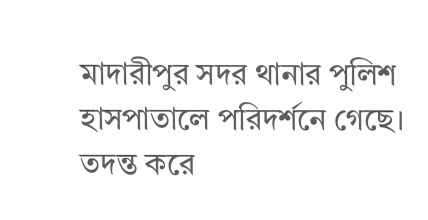মাদারীপুর সদর থানার পুলিশ হাসপাতালে পরিদর্শনে গেছে। তদন্ত করে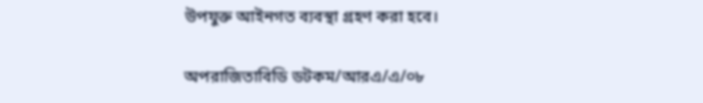উপযুক্ত আইনগত ব্যবস্থা গ্রহণ করা হবে।

অপরাজিতাবিডি ডটকম/আরএ/এ/০৮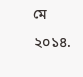মে ২০১৪.